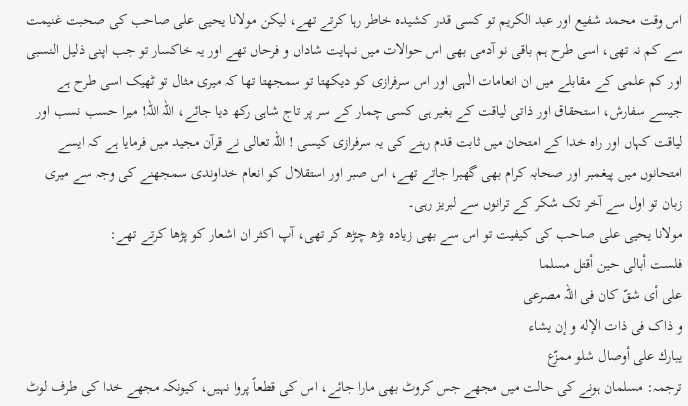اس وقت محمد شفیع اور عبد الکریم تو کسی قدر کشیدہ خاطر رہا کرتے تھے، لیکن مولانا یحیی علی صاحب کی صحبت غنیمت سے کم نہ تھی، اسی طرح ہم باقی نو آدمی بھی اس حوالات میں نہایت شاداں و فرحاں تھے اور یہ خاکسار تو جب اپنی ذلیل النسبی اور کم علمی کے مقابلے میں ان انعامات الٰہی اور اس سرفرازی کو دیکھتا تو سمجھتا تھا کہ میری مثال تو ٹھیک اسی طرح ہے جیسے سفارش، استحقاق اور ذاتی لیاقت کے بغیر ہی کسی چمار کے سر پر تاج شاہی رکھ دیا جائے، اللہ اللہ! میرا حسب نسب اور لیاقت کہاں اور راہ خدا کے امتحان میں ثابت قدم رہنے کی یہ سرفرازی کیسی ! اللہ تعالی نے قرآن مجید میں فرمایا ہے کہ ایسے امتحانوں میں پیغمبر اور صحابہ کرام بھی گھبرا جاتے تھے، اس صبر اور استقلال کو انعام خداوندی سمجھنے کی وجہ سے میری زبان تو اول سے آخر تک شکر کے ترانوں سے لبریز رہی۔
مولانا یحیی علی صاحب کی کیفیت تو اس سے بھی زیادہ بڑھ چڑھ کر تھی، آپ اکثر ان اشعار کو پڑھا کرتے تھے:
فلست أبالی حين أقتل مسلما
على أی شقّ کان فی اللہ مصرعی
و ذاک فی ذات الإله و إن یشاء
یبارك على أوصال شلو ممزّع
ترجمہ: مسلمان ہونے کی حالت میں مجھے جس کروٹ بھی مارا جائے، اس کی قطعاً پروا نہیں، کیونکہ مجھے خدا کی طرف لوٹ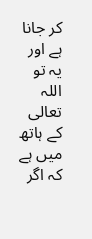کر جانا ہے اور یہ تو اللہ تعالی کے ہاتھ میں ہے کہ اگر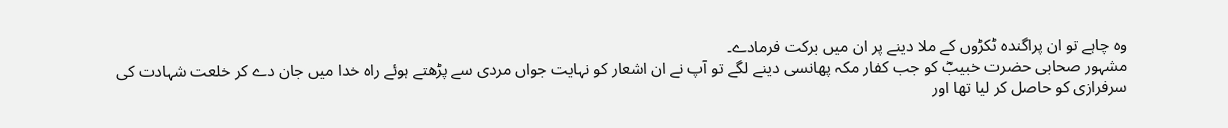وہ چاہے تو ان پراگندہ ٹکڑوں کے ملا دینے پر ان میں برکت فرمادے۔
مشہور صحابی حضرت خبیبؓ کو جب کفار مکہ پھانسی دینے لگے تو آپ نے ان اشعار کو نہایت جواں مردی سے پڑھتے ہوئے راہ خدا میں جان دے کر خلعت شہادت کی سرفرازی کو حاصل کر لیا تھا اور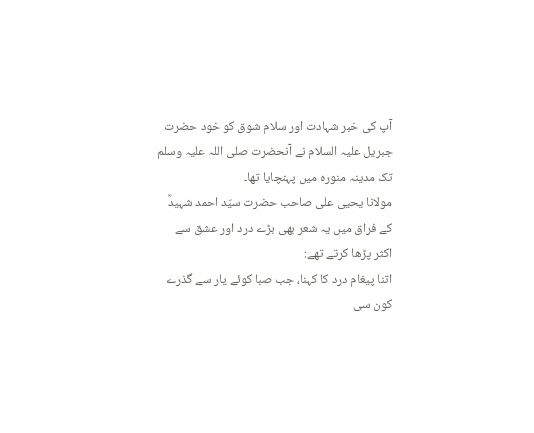آپ کی خبر شہادت اور سلام شوق کو خود حضرت جبریل علیہ السلام نے آنحضرت صلی اللہ علیہ وسلم تک مدینہ منورہ میں پہنچایا تھا۔
مولانا یحیی علی صاحب حضرت سیّد احمد شہیدؒ کے فراق میں یہ شعر بھی بڑے درد اور عشق سے اکثر پڑھا کرتے تھے:
اتنا پیغام درد کا کہنا، جب صبا کوئے یار سے گذرے
کون سی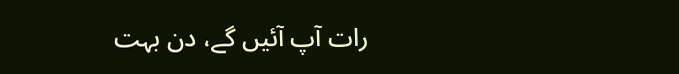رات آپ آئیں گے، دن بہت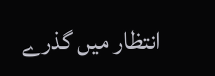انتظار میں گذرے